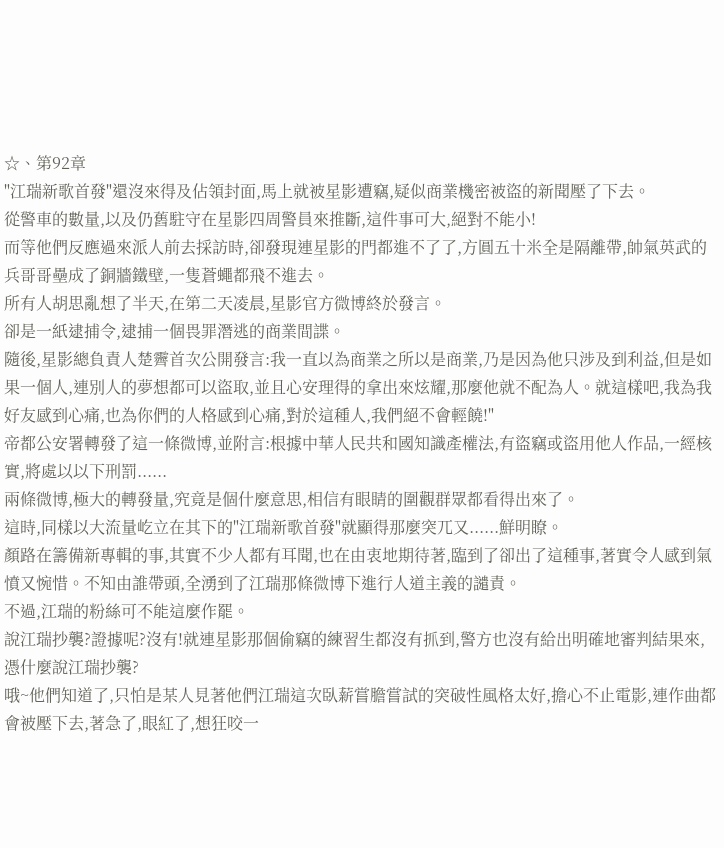☆、第92章
"江瑞新歌首發"還沒來得及佔領封面,馬上就被星影遭竊,疑似商業機密被盜的新聞壓了下去。
從警車的數量,以及仍舊駐守在星影四周警員來推斷,這件事可大,絕對不能小!
而等他們反應過來派人前去採訪時,卻發現連星影的門都進不了了,方圓五十米全是隔離帶,帥氣英武的兵哥哥壘成了銅牆鐵壁,一隻蒼蠅都飛不進去。
所有人胡思亂想了半天,在第二天凌晨,星影官方微博終於發言。
卻是一紙逮捕令,逮捕一個畏罪潛逃的商業間諜。
隨後,星影總負責人楚霽首次公開發言:我一直以為商業之所以是商業,乃是因為他只涉及到利益,但是如果一個人,連別人的夢想都可以盜取,並且心安理得的拿出來炫耀,那麼他就不配為人。就這樣吧,我為我好友感到心痛,也為你們的人格感到心痛,對於這種人,我們絕不會輕饒!"
帝都公安署轉發了這一條微博,並附言:根據中華人民共和國知識產權法,有盜竊或盜用他人作品,一經核實,將處以以下刑罰......
兩條微博,極大的轉發量,究竟是個什麼意思,相信有眼睛的圍觀群眾都看得出來了。
這時,同樣以大流量屹立在其下的"江瑞新歌首發"就顯得那麼突兀又......鮮明瞭。
顏路在籌備新專輯的事,其實不少人都有耳聞,也在由衷地期待著,臨到了卻出了這種事,著實令人感到氣憤又惋惜。不知由誰帶頭,全湧到了江瑞那條微博下進行人道主義的譴責。
不過,江瑞的粉絲可不能這麼作罷。
說江瑞抄襲?證據呢?沒有!就連星影那個偷竊的練習生都沒有抓到,警方也沒有給出明確地審判結果來,憑什麼說江瑞抄襲?
哦~他們知道了,只怕是某人見著他們江瑞這次臥薪嘗膽嘗試的突破性風格太好,擔心不止電影,連作曲都會被壓下去,著急了,眼紅了,想狂咬一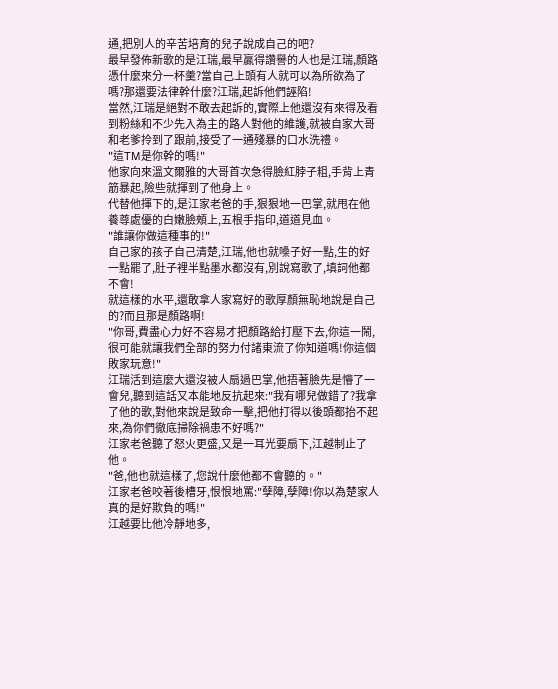通,把別人的辛苦培育的兒子說成自己的吧?
最早發佈新歌的是江瑞,最早贏得讚譽的人也是江瑞,顏路憑什麼來分一杯羹?當自己上頭有人就可以為所欲為了嗎?那還要法律幹什麼?江瑞,起訴他們誣陷!
當然,江瑞是絕對不敢去起訴的,實際上他還沒有來得及看到粉絲和不少先入為主的路人對他的維護,就被自家大哥和老爹拎到了跟前,接受了一通殘暴的口水洗禮。
"這TM是你幹的嗎!"
他家向來溫文爾雅的大哥首次急得臉紅脖子粗,手背上青筋暴起,險些就揮到了他身上。
代替他揮下的,是江家老爸的手,狠狠地一巴掌,就甩在他養尊處優的白嫩臉頰上,五根手指印,道道見血。
"誰讓你做這種事的!"
自己家的孩子自己清楚,江瑞,他也就嗓子好一點,生的好一點罷了,肚子裡半點墨水都沒有,別說寫歌了,填詞他都不會!
就這樣的水平,還敢拿人家寫好的歌厚顏無恥地說是自己的?而且那是顏路啊!
"你哥,費盡心力好不容易才把顏路給打壓下去,你這一鬧,很可能就讓我們全部的努力付諸東流了你知道嗎!你這個敗家玩意!"
江瑞活到這麼大還沒被人扇過巴掌,他捂著臉先是懵了一會兒,聽到這話又本能地反抗起來:"我有哪兒做錯了?我拿了他的歌,對他來說是致命一擊,把他打得以後頭都抬不起來,為你們徹底掃除禍患不好嗎?"
江家老爸聽了怒火更盛,又是一耳光要扇下,江越制止了他。
"爸,他也就這樣了,您說什麼他都不會聽的。"
江家老爸咬著後槽牙,恨恨地罵:"孽障,孽障!你以為楚家人真的是好欺負的嗎!"
江越要比他冷靜地多,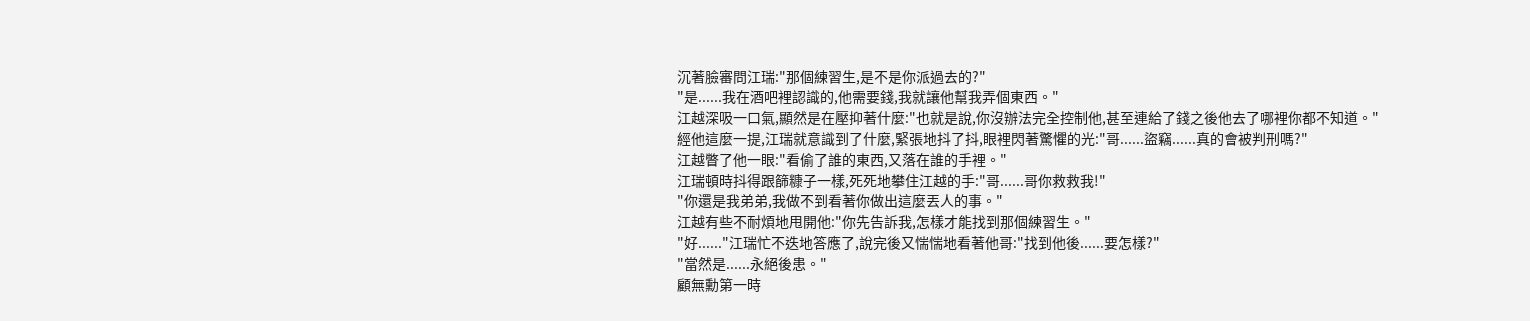沉著臉審問江瑞:"那個練習生,是不是你派過去的?"
"是......我在酒吧裡認識的,他需要錢,我就讓他幫我弄個東西。"
江越深吸一口氣,顯然是在壓抑著什麼:"也就是說,你沒辦法完全控制他,甚至連給了錢之後他去了哪裡你都不知道。"
經他這麼一提,江瑞就意識到了什麼,緊張地抖了抖,眼裡閃著驚懼的光:"哥......盜竊......真的會被判刑嗎?"
江越瞥了他一眼:"看偷了誰的東西,又落在誰的手裡。"
江瑞頓時抖得跟篩糠子一樣,死死地攀住江越的手:"哥......哥你救救我!"
"你還是我弟弟,我做不到看著你做出這麼丟人的事。"
江越有些不耐煩地甩開他:"你先告訴我,怎樣才能找到那個練習生。"
"好......"江瑞忙不迭地答應了,說完後又惴惴地看著他哥:"找到他後......要怎樣?"
"當然是......永絕後患。"
顧無勳第一時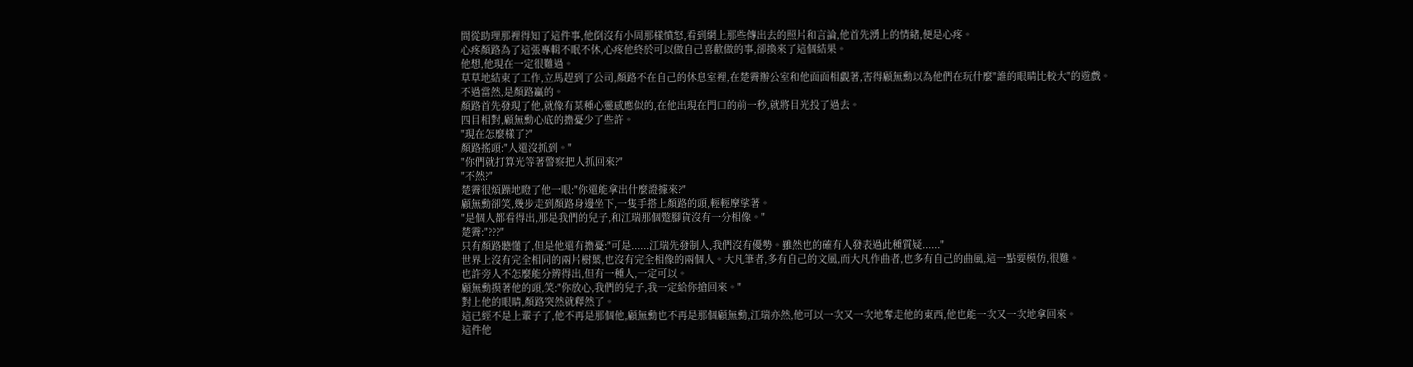間從助理那裡得知了這件事,他倒沒有小周那樣憤怒,看到網上那些傳出去的照片和言論,他首先湧上的情緒,便是心疼。
心疼顏路為了這張專輯不眠不休,心疼他終於可以做自己喜歡做的事,卻換來了這個結果。
他想,他現在一定很難過。
草草地結束了工作,立馬趕到了公司,顏路不在自己的休息室裡,在楚霽辦公室和他面面相覷著,害得顧無勳以為他們在玩什麼"誰的眼睛比較大"的遊戲。
不過當然,是顏路贏的。
顏路首先發現了他,就像有某種心靈感應似的,在他出現在門口的前一秒,就將目光投了過去。
四目相對,顧無勳心底的擔憂少了些許。
"現在怎麼樣了?"
顏路搖頭:"人還沒抓到。"
"你們就打算光等著警察把人抓回來?"
"不然?"
楚霽很煩躁地瞪了他一眼:"你還能拿出什麼證據來?"
顧無勳卻笑,幾步走到顏路身邊坐下,一隻手搭上顏路的頭,輕輕摩挲著。
"是個人都看得出,那是我們的兒子,和江瑞那個蹩腳貨沒有一分相像。"
楚霽:"???"
只有顏路聽懂了,但是他還有擔憂:"可是......江瑞先發制人,我們沒有優勢。雖然也的確有人發表過此種質疑......"
世界上沒有完全相同的兩片樹葉,也沒有完全相像的兩個人。大凡筆者,多有自己的文風,而大凡作曲者,也多有自己的曲風,這一點要模仿,很難。
也許旁人不怎麼能分辨得出,但有一種人,一定可以。
顧無勳摸著他的頭,笑:"你放心,我們的兒子,我一定給你搶回來。"
對上他的眼睛,顏路突然就釋然了。
這已經不是上輩子了,他不再是那個他,顧無勳也不再是那個顧無勳,江瑞亦然,他可以一次又一次地奪走他的東西,他也能一次又一次地拿回來。
這件他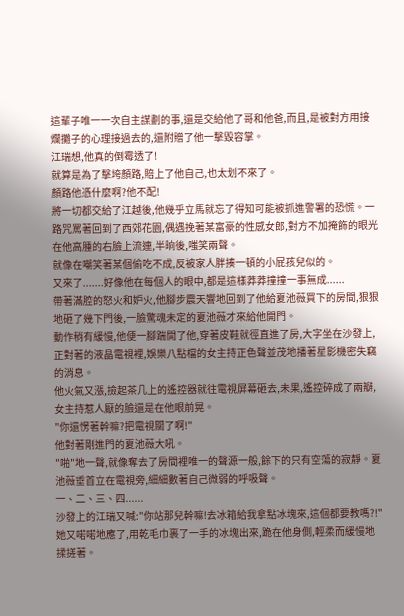這輩子唯一一次自主謀劃的事,還是交給他了哥和他爸,而且,是被對方用接爛攤子的心理接過去的,還附贈了他一擊毀容掌。
江瑞想,他真的倒霉透了!
就算是為了擊垮顏路,賠上了他自己,也太划不來了。
顏路他憑什麼啊?他不配!
將一切都交給了江越後,他幾乎立馬就忘了得知可能被抓進警署的恐慌。一路咒罵著回到了西郊花園,偶遇挽著某富豪的性感女郎,對方不加掩飾的眼光在他高腫的右臉上流連,半晌後,嗤笑兩聲。
就像在嘲笑著某個偷吃不成,反被家人胖揍一頓的小屁孩兒似的。
又來了.......好像他在每個人的眼中,都是這樣莽莽撞撞一事無成......
帶著滿腔的怒火和妒火,他腳步震天響地回到了他給夏池薇買下的房間,狠狠地砸了幾下門後,一臉驚魂未定的夏池薇才來給他開門。
動作稍有緩慢,他便一腳踹開了他,穿著皮鞋就徑直進了房,大字坐在沙發上,正對著的液晶電視裡,娛樂八點檔的女主持正色聲並茂地播著星影機密失竊的消息。
他火氣又漲,撿起茶几上的遙控器就往電視屏幕砸去,未果,遙控碎成了兩瓣,女主持惹人厭的臉還是在他眼前晃。
"你還愣著幹嘛?把電視關了啊!"
他對著剛進門的夏池薇大吼。
"啪"地一聲,就像奪去了房間裡唯一的聲源一般,餘下的只有空蕩的寂靜。夏池薇垂首立在電視旁,細細數著自己微弱的呼吸聲。
一、二、三、四......
沙發上的江瑞又喊:"你站那兒幹嘛!去冰箱給我拿點冰塊來,這個都要教嗎?!"
她又喏喏地應了,用乾毛巾裹了一手的冰塊出來,跪在他身側,輕柔而緩慢地揉搓著。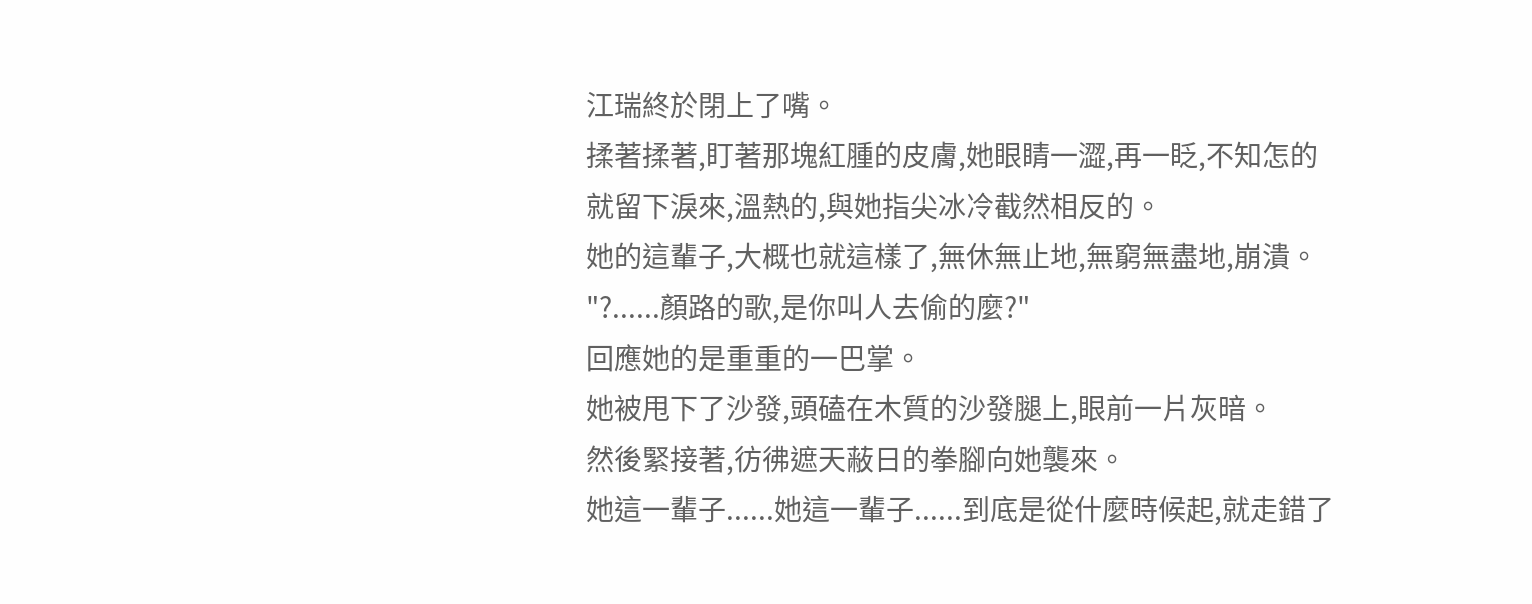江瑞終於閉上了嘴。
揉著揉著,盯著那塊紅腫的皮膚,她眼睛一澀,再一眨,不知怎的就留下淚來,溫熱的,與她指尖冰冷截然相反的。
她的這輩子,大概也就這樣了,無休無止地,無窮無盡地,崩潰。
"?......顏路的歌,是你叫人去偷的麼?"
回應她的是重重的一巴掌。
她被甩下了沙發,頭磕在木質的沙發腿上,眼前一片灰暗。
然後緊接著,彷彿遮天蔽日的拳腳向她襲來。
她這一輩子......她這一輩子......到底是從什麼時候起,就走錯了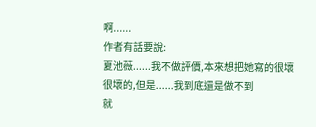啊......
作者有話要說:
夏池薇......我不做評價,本來想把她寫的很壞很壞的,但是......我到底還是做不到
就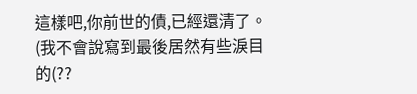這樣吧,你前世的債,已經還清了。
(我不會說寫到最後居然有些淚目的(??